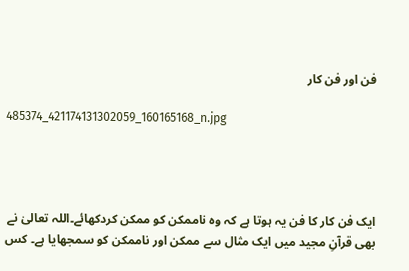فن اور فن کار

485374_421174131302059_160165168_n.jpg




ایک فن کار کا فن یہ ہوتا ہے کہ وہ ناممکن کو ممکن کردکھائے۔اللہ تعالیٰ نے بھی قرآنِ مجید میں ایک مثال سے ممکن اور ناممکن کو سمجھایا ہے۔ کس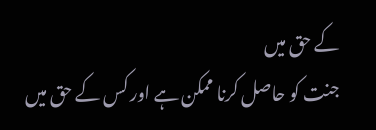کے حق میں
جنت کو حاصل کرنا ممکن ہے اور کس کے حق میں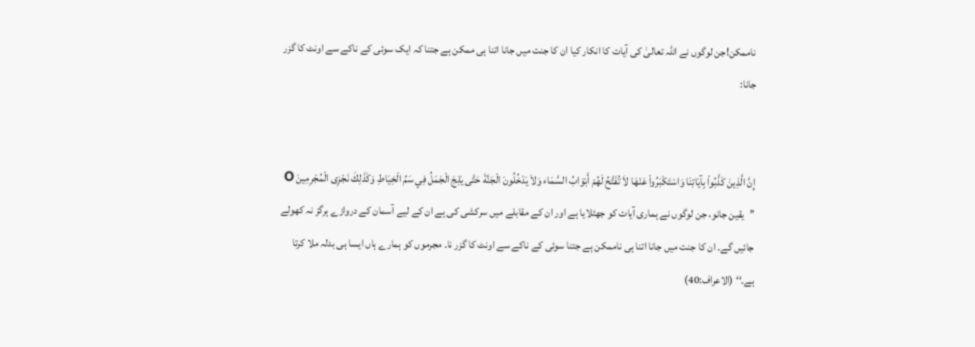ناممکن!جن لوگوں نے اللہ تعالیٰ کی آیات کا انکار کیا ان کا جنت میں جانا اتنا ہی ممکن ہے جتنا کہ ایک سوئی کے ناکے سے اونٹ کا گزر جانا:


إِنَّ الَّذِينَ كَذَّبُواْ بِآيَاتِنَا وَاسْتَكْبَرُواْ عَنْهَا لاَ تُفَتَّحُ لَهُمْ أَبْوَابُ السَّمَاء وَلاَ يَدْخُلُونَ الْجَنَّةَ حَتَّى يَلِجَ الْجَمَلُ فِي سَمِّ الْخِيَاطِ وَكَذَلِكَ نَجْزِی الْمُجْرِمِينَ O
’’یقین جانو، جن لوگوں نے ہماری آیات کو جھٹلایا ہے اور ان کے مقابلے میں سرکشی کی ہے ان کے لیے آسمان کے دروازے ہرگز نہ کھولے جائیں گے۔ ان کا جنت میں جانا اتنا ہی ناممکن ہے جتنا سوئی کے ناکے سے اونٹ کا گزر نا۔ مجرموں کو ہمارے ہاں ایسا ہی بدلہ ملا کرتا ہے۔‘‘ (الاعراف:40)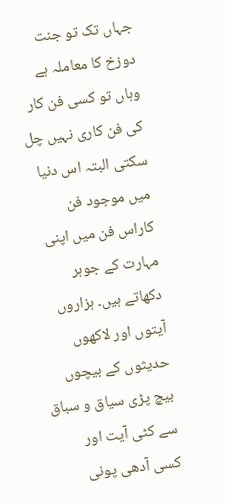جہاں تک تو جنت دوزخ کا معاملہ ہے وہاں تو کسی فن کار کی فن کاری نہیں چل سکتی البتہ اس دنیا میں موجود فن کاراس فن میں اپنی مہارت کے جوہر دکھاتے ہیں۔ ہزاروں آیتوں اور لاکھوں حدیثوں کے بیچوں بیچ پڑی سیاق و سباق سے کٹی آیت اور کسی آدھی پونی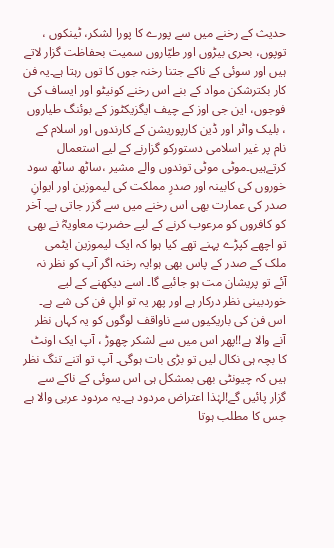حدیث کے رخنے میں سے پورے کا پورا لشکر، ٹینکوں ، توپوں، بحری بیڑوں اور طیّاروں سمیت بحفاظت گزار لاتے ہیں اور سوئی کے ناکے جتنا رخنہ جوں کا توں رہتا ہے۔یہ فن کار بکترشکن مواد کے بنے اس رخنے کونیٹو اور ایساف کی فوجوں، این جی اوز کے چیف ایگزیکٹوز کے بوئنگ طیاروں ، بلیک واٹر اور ڈین کارپوریشن کے کارندوں اور اسلام کے نام پر غیر اسلامی دستورکو گزارنے کے لیے استعمال کرتےہیں۔موٹی موٹی توندوں والے مشیر ،ساٹھ ساٹھ سود خوروں کی کابینہ اور صدرِ مملکت کی لیموزین اور ایوانِ صدر کی عمارت بھی اس رخنے میں سے گزر جاتی ہے۔ آخر کو کافروں کو مرعوب کرنے کے لیے حضرتِ معاویہؓ نے بھی تو اچھے کپڑے پہنے تھے کیا ہوا کہ ایک لیموزین ایٹمی ملک کے صدر کے پاس بھی ہو!یہ رخنہ اگر آپ کو نظر نہ آئے تو پریشان مت ہو جائیے گا۔ اسے دیکھنے کے لیے خوردبینی نظر درکار ہے اور پھر یہ تو اہلِ فن کی شے ہے۔ اس فن کی باریکیوں سے ناواقف لوگوں کو یہ کہاں نظر آنے والا ہے!!پھر اس میں سے لشکر چھوڑ ، آپ ایک اونٹ کا بچہ ہی نکال لیں تو بڑی بات ہوگی۔ آپ تو اتنے تنگ نظر ہیں کہ چیونٹی بھی بمشکل ہی اس سوئی کے ناکے سے گزار پائیں گے!لہٰذا اعتراض مردود ہے۔یہ مردود عربی والا ہے جس کا مطلب ہوتا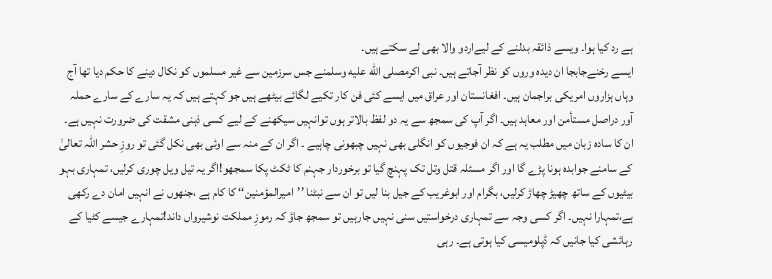ہے رد کیا ہوا۔ ویسے ذائقہ بدلنے کے لیےاردو والا بھی لے سکتے ہیں۔
ایسے رخنےجابجا ان دیدہ وروں کو نظر آجاتے ہیں۔ نبی اکرمصلى الله عليه وسلمنے جس سرزمین سے غیر مسلموں کو نکال دینے کا حکم دیا تھا آج وہاں ہزاروں امریکی براجمان ہیں۔ افغانستان اور عراق میں ایسے کئی فن کار تکیے لگائے بیٹھے ہیں جو کہتے ہیں کہ یہ سارے کے سارے حملہ آور دراصل مستأمن اور معاہد ہیں۔ اگر آپ کی سمجھ سے یہ دو لفظ بالاتر ہوں توانہیں سیکھنے کے لیے کسی ذہنی مشقت کی ضرورت نہیں ہے۔ ان کا سادہ زبان میں مطلب یہ ہے کہ ان فوجیوں کو انگلی بھی نہیں چبھونی چاہیے ۔ اگر ان کے منہ سے اوئی بھی نکل گئی تو روزِ حشر اللہ تعالیٰ کے سامنے جوابدہ ہونا پڑے گا اور اگر مسئلہ قتل وتل تک پہنچ گیا تو برخوردار جہنم کا ٹکٹ پکا سمجھو!اگر یہ تیل ویل چوری کرلیں، تمہاری بہو بیٹیوں کے ساتھ چھیڑ چھاڑ کرلیں، بگرام اور ابوغریب کے جیل بنا لیں تو ان سے نبٹنا ’’امیرالمؤمنین‘‘ کا کام ہے ،جنھوں نے انہیں امان دے رکھی ہے،تمہارا نہیں۔ اگر کسی وجہ سے تمہاری درخواستیں سنی نہیں جارہیں تو سمجھ جاؤ کہ رموزِ مملکت نوشیرواں داند!تمہارے جیسے کٹیا کے رہائشی کیا جانیں کہ ڈپلومیسی کیا ہوتی ہے۔ رہی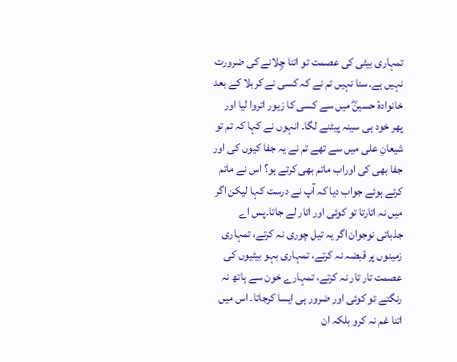تمہاری بیٹی کی عصمت تو اتنا چِلانے کی ضرورت نہیں ہے۔سنا نہیں تم نے کہ کسی نے کربلا کے بعد خانوادۂ حسینؓ میں سے کسی کا زیور اتروا لیا اور پھر خود ہی سینہ پیٹنے لگا۔ انہوں نے کہا کہ تم تو شیعانِ علی میں سے تھے تم نے یہ جفا کیوں کی اور جفا بھی کی اوراب ماتم بھی کرتے ہو؟ اس نے ماتم کرتے ہوئے جواب دیا کہ آپ نے درست کہا لیکن اگر میں نہ اتارتا تو کوئی اور اتار لے جاتا۔پس اے جذباتی نوجوان اگر یہ تیل چوری نہ کرتے، تمہاری زمینوں پر قبضہ نہ کرتے، تمہاری بہو بیٹیوں کی عصمت تار تار نہ کرتے، تمہارے خون سے ہاتھ نہ رنگتے تو کوئی اور ضرور ہی ایسا کرجاتا۔ اس میں اتنا غم نہ کرو بلکہ ان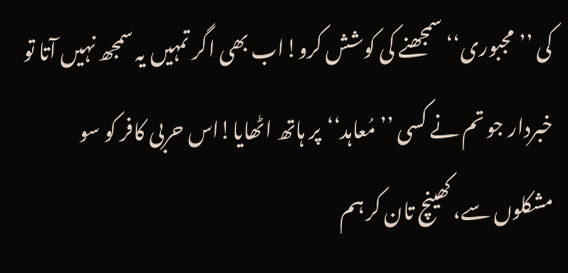کی ’’مجبوری‘‘سمجھنے کی کوشش کرو!اب بھی اگر تمہیں یہ سمجھ نہیں آتا تو خبردار جو تم نے کسی ’’مُعاہد‘‘پر ہاتھ اٹھایا!اس حربی کافر کو سو مشکلوں سے، کھینچ تان کر ہم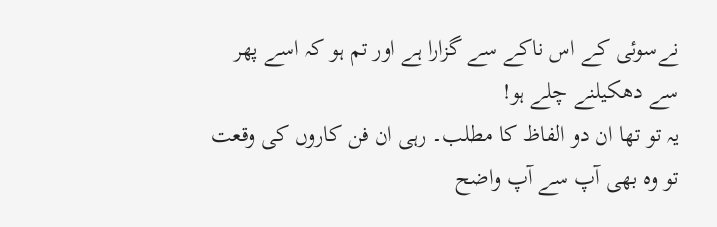نےسوئی کے اس ناکے سے گزارا ہے اور تم ہو کہ اسے پھر سے دھکیلنے چلے ہو!
یہ تو تھا ان دو الفاظ کا مطلب۔ رہی ان فن کاروں کی وقعت تو وہ بھی آپ سے آپ واضح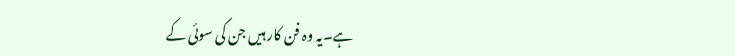ہے۔یہ وہ فن کار ہیں جن کی سوئی کے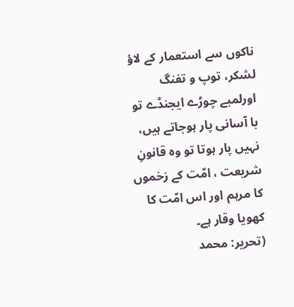ناکوں سے استعمار کے لاؤ لشکر، توپ و تفنگ اورلمبے چوڑے ایجنڈے تو با آسانی پار ہوجاتے ہیں، نہیں پار ہوتا تو وہ قانونِ شریعت ، امّت کے زخموں کا مرہم اور اس امّت کا کھویا وقار ہے۔
(تحریر: محمد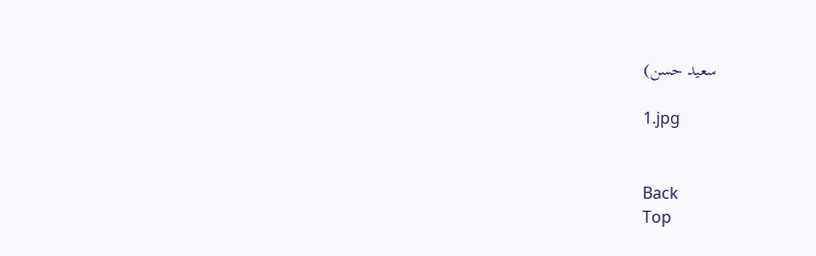سعید حسن)

1.jpg


Back
Top